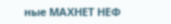ные МАХНЕТ НЕФ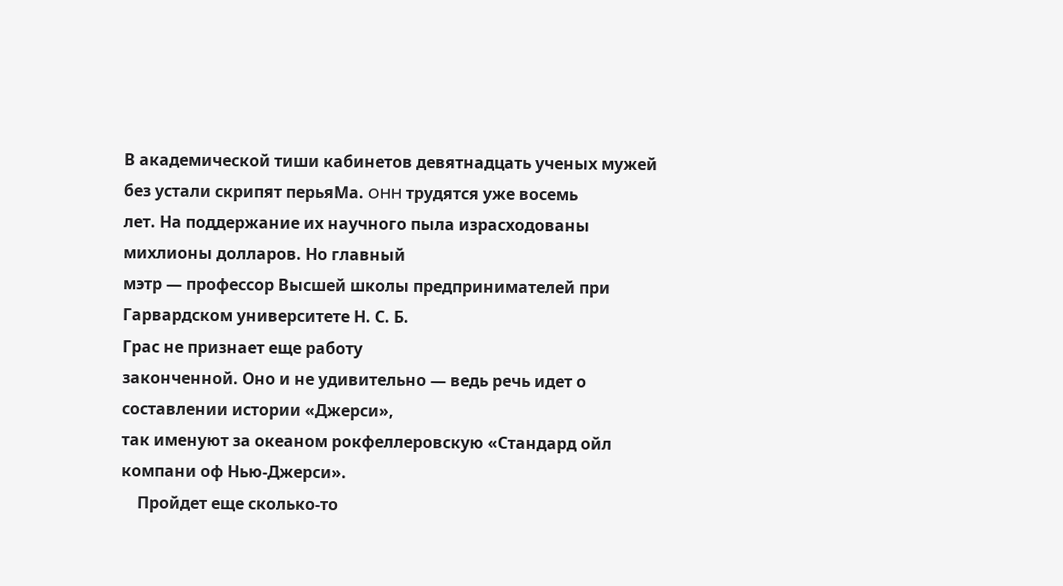В академической тиши кабинетов девятнадцать ученых мужей без устали скрипят перьяMa. OHH трудятся уже восемь
лет. На поддержание их научного пыла израсходованы михлионы долларов. Но главный
мэтр — профессор Высшей школы предпринимателей при Гарвардском университете Н. С. Б.
Грас не признает еще работу
законченной. Оно и не удивительно — ведь речь идет о составлении истории «Джерси»,
так именуют за океаном рокфеллеровскую «Стандард ойл
компани оф Нью-Джерси».
    Пройдет еще сколько-то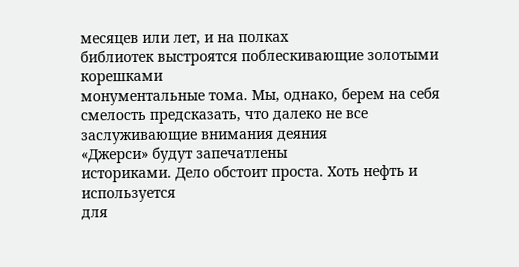месяцев или лет, и на полках
библиотек выстроятся поблескивающие золотыми корешками
монументальные тома. Мы, однако, берем на себя смелость предсказать, что далеко не все заслуживающие внимания деяния
«Джерси» будут запечатлены
историками. Дело обстоит проста. Хоть нефть и используется
для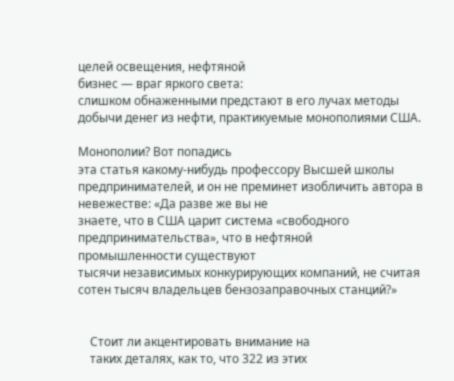целей освещения, нефтяной
бизнес — враг яркого света:
слишком обнаженными предстают в его лучах методы добычи денег из нефти, практикуемые монополиями США.

Монополии? Вот попадись
эта статья какому-нибудь профессору Высшей школы предпринимателей, и он не преминет изобличить автора в невежестве: «Да разве же вы не
знаете, что в США царит система «свободного предпринимательства», что в нефтяной
промышленности существуют
тысячи независимых конкурирующих компаний, не считая
сотен тысяч владельцев бензозаправочных станций?»


    Стоит ли акцентировать внимание на
    таких деталях, как то, что 322 из этих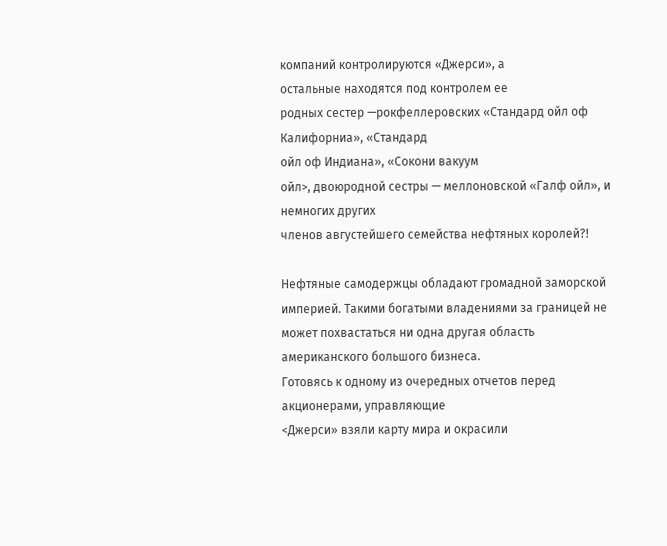компаний контролируются «Джерси», а
остальные находятся под контролем ее
родных сестер —рокфеллеровских «Стандард ойл оф Калифорниа», «Стандард
ойл оф Индиана», «Сокони вакуум
ойл>, двоюродной сестры — меллоновской «Галф ойл», и немногих других
членов августейшего семейства нефтяных королей?!

Нефтяные самодержцы обладают громадной заморской империей. Такими богатыми владениями за границей не может похвастаться ни одна другая область американского большого бизнеса.
Готовясь к одному из очередных отчетов перед акционерами, управляющие
<Джерси» взяли карту мира и окрасили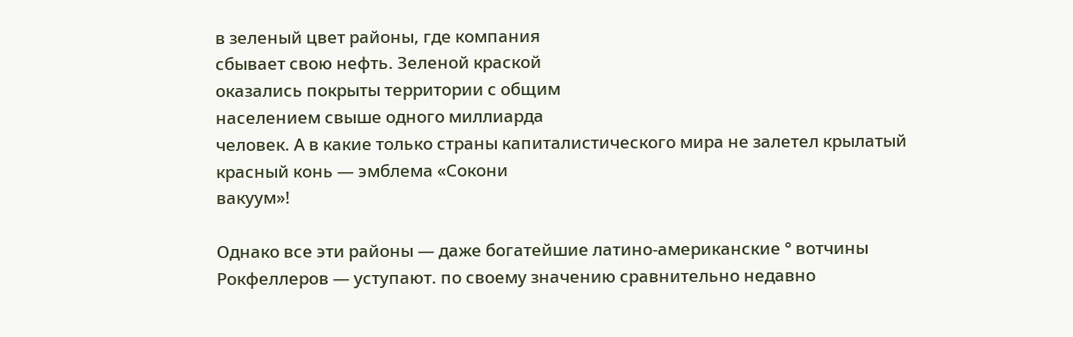в зеленый цвет районы, где компания
сбывает свою нефть. Зеленой краской
оказались покрыты территории с общим
населением свыше одного миллиарда
человек. А в какие только страны капиталистического мира не залетел крылатый красный конь — эмблема «Сокони
вакуум»!

Однако все эти районы — даже богатейшие латино-американские ° вотчины
Рокфеллеров — уступают. по своему значению сравнительно недавно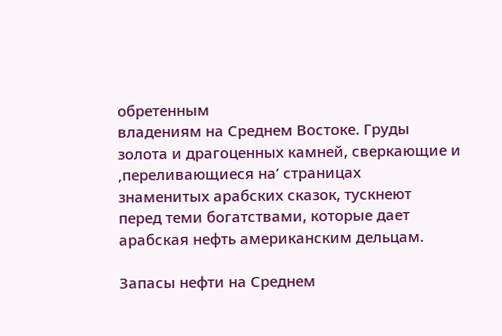обретенным
владениям на Среднем Востоке. Груды
золота и драгоценных камней, сверкающие и ‚переливающиеся на’ страницах
знаменитых арабских сказок, тускнеют
перед теми богатствами, которые дает
арабская нефть американским дельцам.

Запасы нефти на Среднем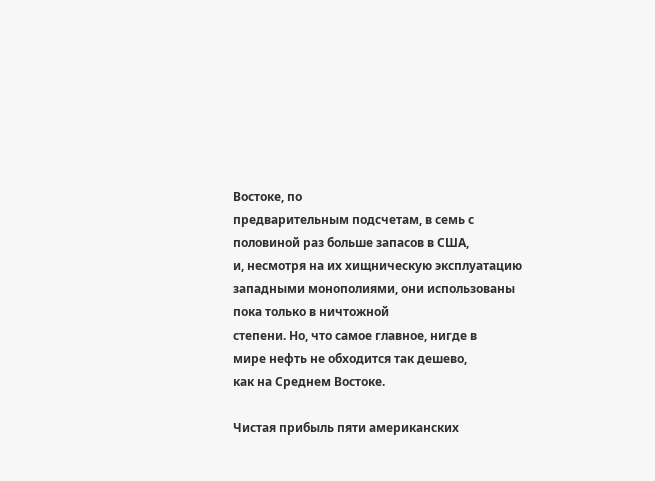Востоке, по
предварительным подсчетам, в семь с
половиной раз больше запасов в США,
и, несмотря на их хищническую эксплуатацию западными монополиями, они использованы пока только в ничтожной
степени. Но, что самое главное, нигде в
мире нефть не обходится так дешево,
как на Среднем Востоке.

Чистая прибыль пяти американских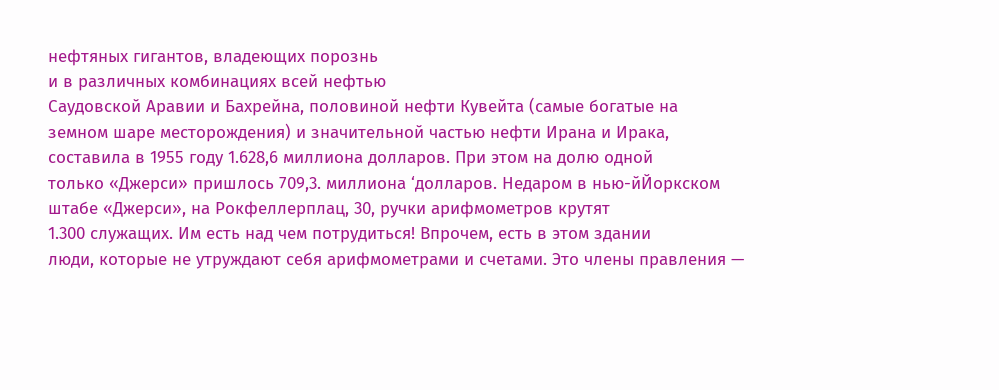нефтяных гигантов, владеющих порознь
и в различных комбинациях всей нефтью
Саудовской Аравии и Бахрейна, половиной нефти Кувейта (самые богатые на
земном шаре месторождения) и значительной частью нефти Ирана и Ирака,
составила в 1955 году 1.628,6 миллиона долларов. При этом на долю одной
только «Джерси» пришлось 709,3. миллиона ‘долларов. Недаром в нью-йЙоркском штабе «Джерси», на Рокфеллерплац, 30, ручки арифмометров крутят
1.300 служащих. Им есть над чем потрудиться! Впрочем, есть в этом здании
люди, которые не утруждают себя арифмометрами и счетами. Это члены правления —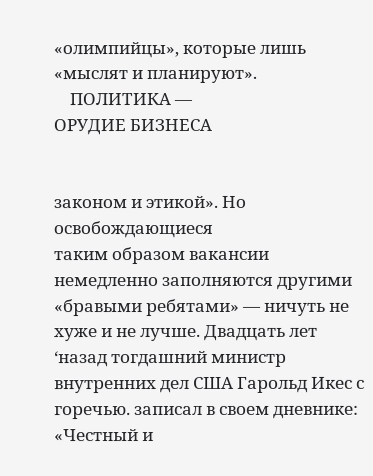«олимпийцы», которые лишь
«мыслят и планируют».
    ПОЛИТИКА —
ОРУДИЕ БИЗНЕСА


законом и этикой». Но освобождающиеся
таким образом вакансии немедленно заполняются другими «бравыми ребятами» — ничуть не хуже и не лучше. Двадцать лет ‘назад тогдашний министр
внутренних дел США Гарольд Икес с
горечью. записал в своем дневнике: «Честный и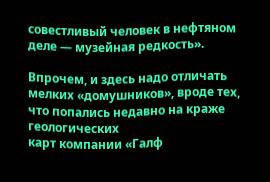совестливый человек в нефтяном деле — музейная редкость».

Впрочем, и здесь надо отличать мелких «домушников», вроде тех, что попались недавно на краже геологических
карт компании «Галф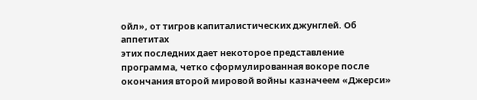ойл», от тигров капиталистических джунглей. Об аппетитах
этих последних дает некоторое представление программа, четко сформулированная вокоре после окончания второй мировой войны казначеем «Джерси»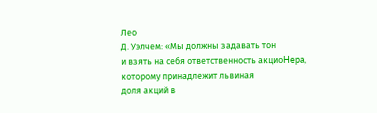Лео
Д. Уэлчем: «Мы должны задавать тон
и взять на себя ответственность акциоHepa, которому принадлежит львиная
доля акций в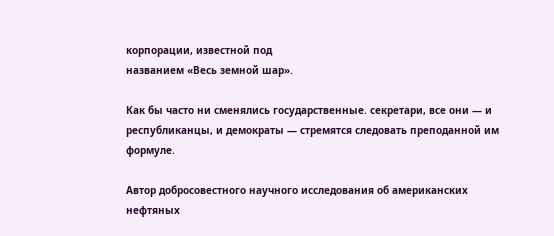корпорации, известной под
названием «Весь земной шар».

Как бы часто ни сменялись государственные. секретари, все они — и республиканцы, и демократы — стремятся следовать преподанной им формуле.

Автор добросовестного научного исследования об американских нефтяных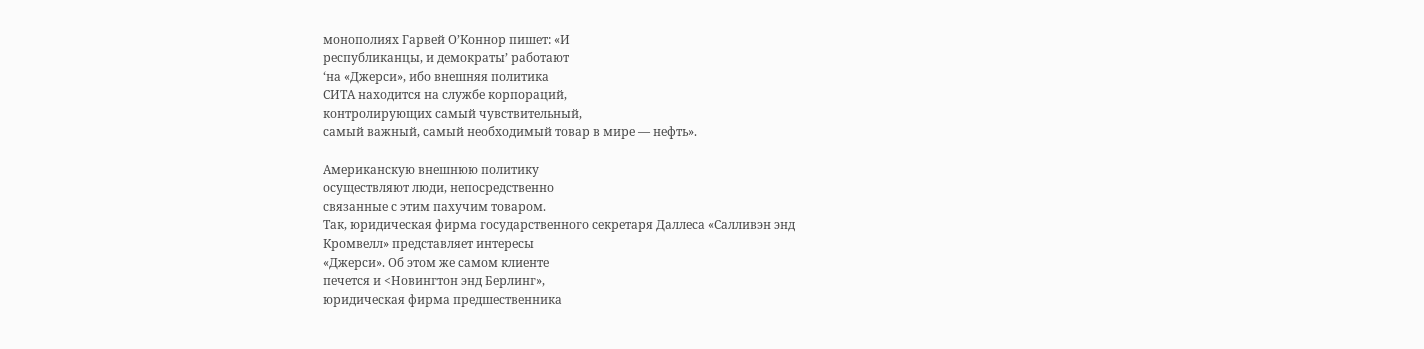монополиях Гарвей О’Коннор пишет: «И
республиканцы, и демократы’ работают
‘на «Джерси», ибо внешняя политика
СИТА находится на службе корпораций,
контролирующих самый чувствительный,
самый важный, самый необходимый товар в мире — нефть».

Американскую внешнюю политику
осуществляют люди, непосредственно
связанные с этим пахучим товаром.
Так, юридическая фирма государственного секретаря Даллеса «Салливэн энд
Кромвелл» представляет интересы
«Джерси». Об этом же самом клиенте
печется и <Новингтон энд Берлинг»,
юридическая фирма предшественника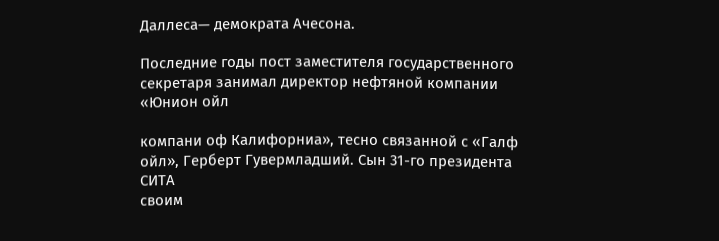Даллеса— демократа Ачесона.

Последние годы пост заместителя государственного секретаря занимал директор нефтяной компании «Юнион ойл

компани оф Калифорниа», тесно связанной с «Галф ойл», Герберт Гувермладший. Сын 31-го президента СИТА
своим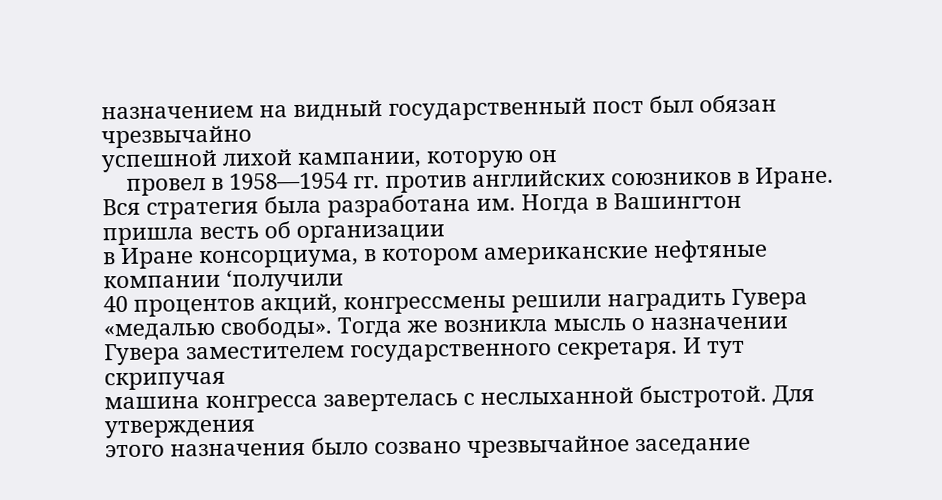назначением на видный государственный пост был обязан чрезвычайно
успешной лихой кампании, которую он
    провел в 1958—1954 гг. против английских союзников в Иране. Вся стратегия была разработана им. Ногда в Вашингтон пришла весть об организации
в Иране консорциума, в котором американские нефтяные компании ‘получили
40 процентов акций, конгрессмены решили наградить Гувера «медалью свободы». Тогда же возникла мысль о назначении Гувера заместителем государственного секретаря. И тут скрипучая
машина конгресса завертелась с неслыханной быстротой. Для утверждения
этого назначения было созвано чрезвычайное заседание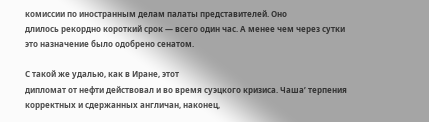комиссии по иностранным делам палаты представителей. Оно
длилось рекордно короткий срок — всего один час. А менее чем через сутки
это назначение было одобрено сенатом.

С такой же удалью, как в Иране, этот
дипломат от нефти действовал и во время суэцкого кризиса. Чаша’ терпения
корректных и сдержанных англичан, наконец,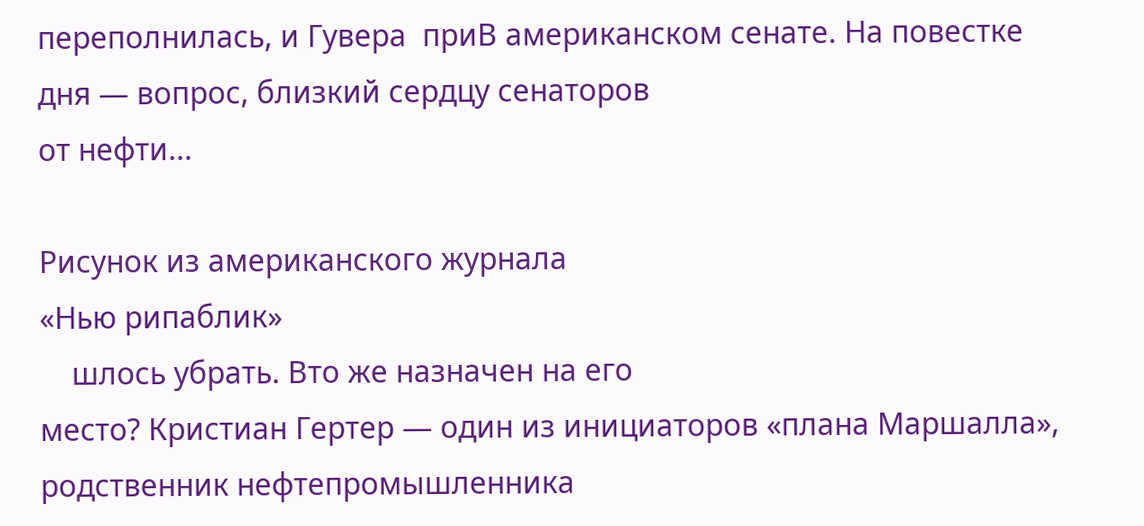переполнилась, и Гувера  приВ американском сенате. На повестке
дня — вопрос, близкий сердцу сенаторов
от нефти...

Рисунок из американского журнала
«Нью рипаблик»
    шлось убрать. Вто же назначен на его
место? Кристиан Гертер — один из инициаторов «плана Маршалла», родственник нефтепромышленника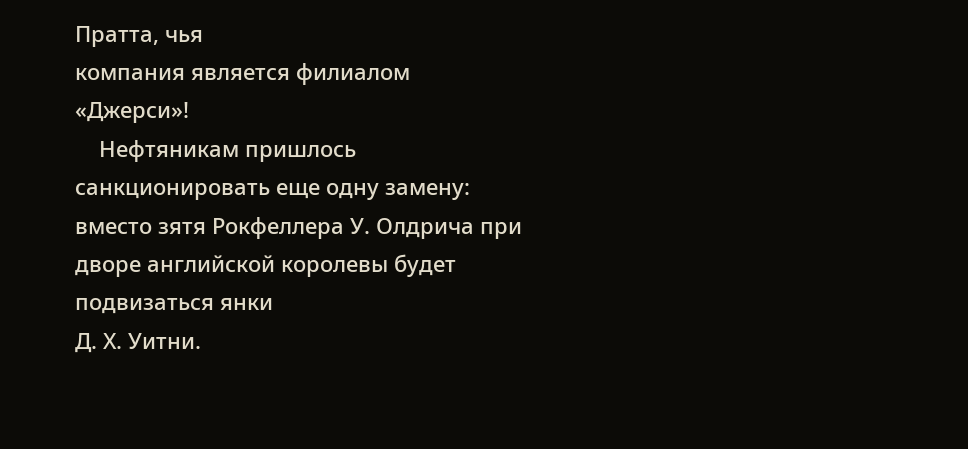Пратта, чья
компания является филиалом «Джерси»!
    Нефтяникам пришлось санкционировать еще одну замену: вместо зятя Рокфеллера У. Олдрича при дворе английской королевы будет подвизаться янки
Д. Х. Уитни.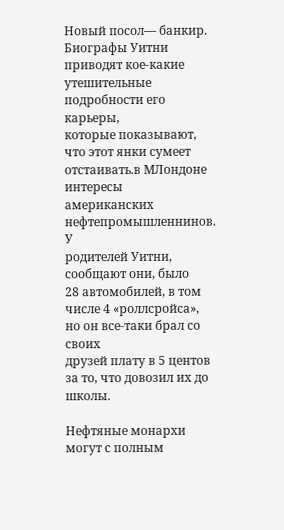Новый посол— банкир. Биографы Уитни приводят кое-какие утешительные подробности его карьеры,
которые показывают, что этот янки сумеет отстаивать.в МЛондоне интересы
американских нефтепромышленнинов. У
родителей Уитни, сообщают они, было
28 автомобилей, в том числе 4 «роллсройса», но он все-таки брал со своих
друзей плату в 5 центов за то, что довозил их до школы.

Нефтяные монархи могут с полным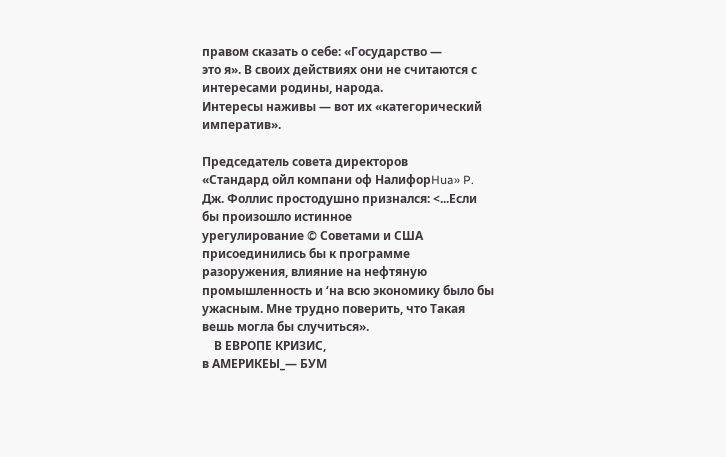правом сказать о себе: «Государство —
это я». В своих действиях они не считаются с интересами родины, народа.
Интересы наживы — вот их «категорический императив».

Председатель совета директоров
«Стандард ойл компани оф НалифорHua» P. Дж. Фоллис простодушно признался: <...Если бы произошло истинное
урегулирование © Советами и США присоединились бы к программе разоружения, влияние на нефтяную промышленность и ‘на всю экономику было бы ужасным. Мне трудно поверить, что Такая
вешь могла бы случиться».
    В ЕВРОПЕ КРИЗИС,
в АМЕРИКЕЫ_— БУМ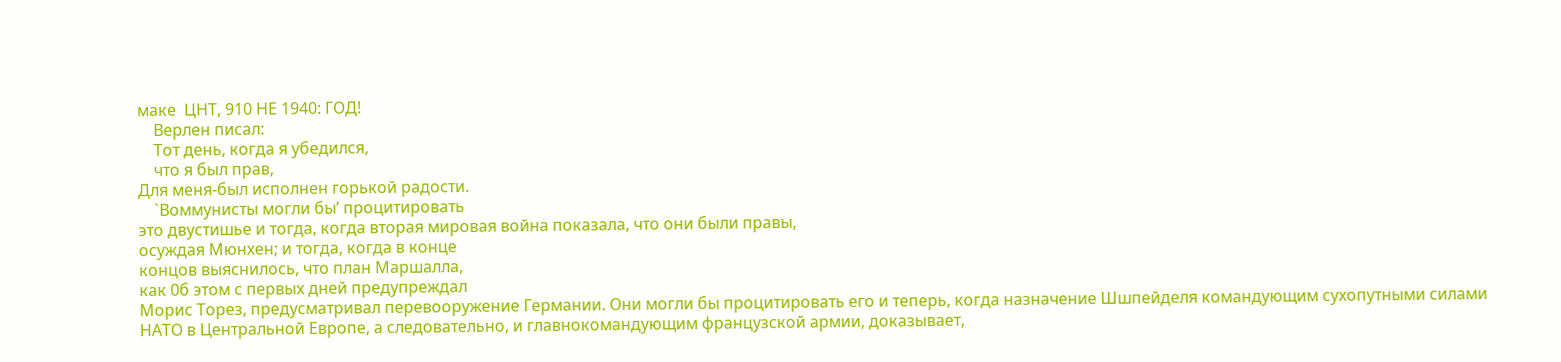маке  ЦНТ, 910 НЕ 1940: ГОД!
    Верлен писал:
    Тот день, когда я убедился,
    что я был прав,
Для меня-был исполнен горькой радости.
    `Воммунисты могли бы’ процитировать
это двустишье и тогда, когда вторая мировая война показала, что они были правы,
осуждая Мюнхен; и тогда, когда в конце
концов выяснилось, что план Маршалла,
как 0б этом с первых дней предупреждал
Морис Торез, предусматривал перевооружение Германии. Они могли бы процитировать его и теперь, когда назначение Шшпейделя командующим сухопутными силами
НАТО в Центральной Европе, а следовательно, и главнокомандующим французской армии, доказывает,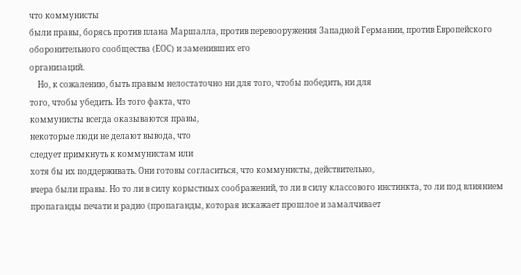что коммунисты
были правы, борясь против плана Маршалла, против перевооружения Западной Германии, против Европейского оборонительного сообщества (ЕОС) и заменивших его
организаций.
    Но, к сожалению, быть правым нелостаточно ни для того, чтобы победить, ни для
того, чтобы убедить. Из того факта, что
коммунисты всегда оказываются правы,
некоторые люди не делают вывода, что
следует примкнуть к коммунистам или
хотя бы их поддерживать. Они готовы согласиться, что коммунисты, действительно,
вчера были правы. Но то ли в силу корыстных соображений, то ли в силу классового инстинкта, то ли под влиянием пропаганды печати и радио (пропаганды, которая искажает прошлое и замалчивает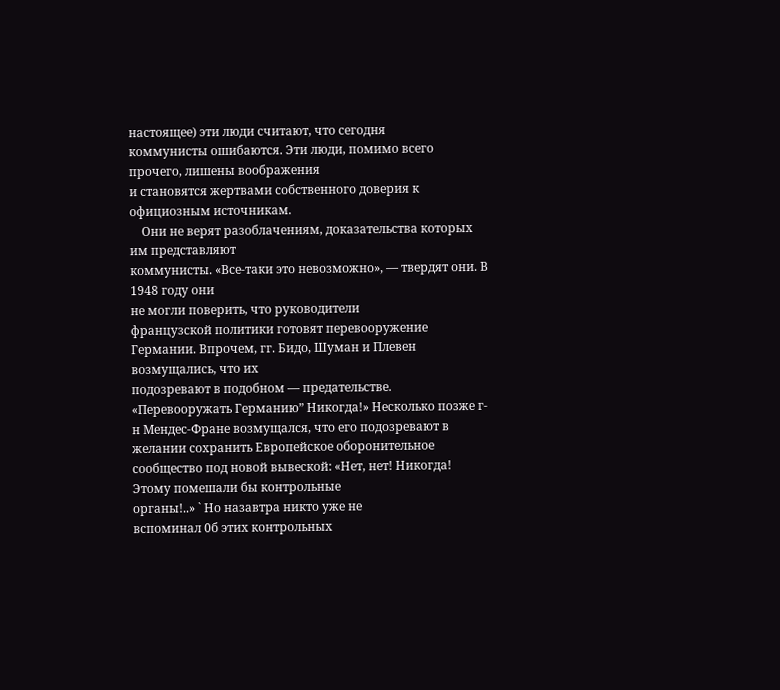настоящее) эти люди считают, что сегодня
коммунисты ошибаются. Эти люди, помимо всего прочего, лишены воображения
и становятся жертвами собственного доверия к официозным источникам.
    Они не верят разоблачениям, доказательства которых им представляют
коммунисты. «Все-таки это невозможно», — твердят они. В 1948 году они
не могли поверить, что руководители
французской политики готовят перевооружение Германии. Впрочем, гг. Бидо, Шуман и Плевен возмущались, что их
подозревают в подобном — предательстве.
«Перевооружать Германию” Никогда!» Несколько позже г-н Мендес-Фране возмущался, что его подозревают в желании сохранить Европейское оборонительное сообщество под новой вывеской: «Нет, нет! Никогда! Этому помешали бы контрольные
органы!..» ` Но назавтра никто уже не
вспоминал 0б этих контрольных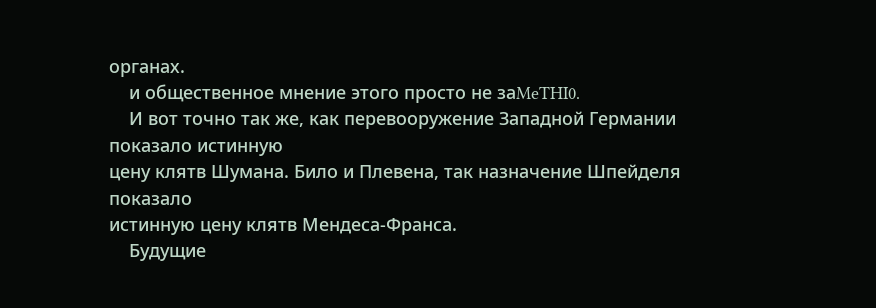органах.
    и общественное мнение этого просто не заMeTHI0.
    И вот точно так же, как перевооружение Западной Германии показало истинную
цену клятв Шумана. Било и Плевена, так назначение Шпейделя показало
истинную цену клятв Мендеса-Франса.
    Будущие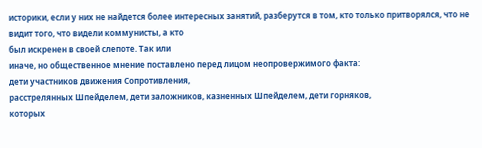историки, если у них не найдется более интересных занятий, разберутся в том, кто только притворялся, что не
видит того, что видели коммунисты, а кто
был искренен в своей слепоте. Так или
иначе, но общественное мнение поставлено перед лицом неопровержимого факта:
дети участников движения Сопротивления,
расстрелянных Шпейделем, дети заложников, казненных Шпейделем, дети горняков,
которых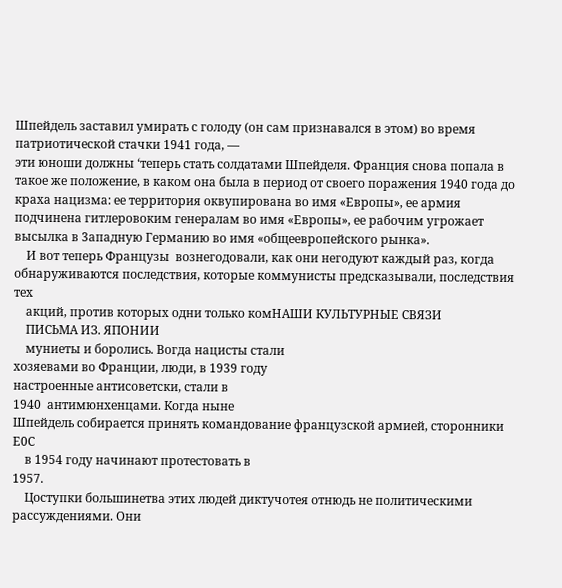Шпейдель заставил умирать с голоду (он сам признавался в этом) во время патриотической стачки 1941 года, —
эти юноши должны ‘теперь стать солдатами Шпейделя. Франция снова попала в такое же положение, в каком она была в период от своего поражения 1940 года до
краха нацизма: ее территория оквупирована во имя «Европы», ее армия подчинена гитлеровоким генералам во имя «Европы», ее рабочим угрожает высылка в 3ападную Германию во имя «общеевропейского рынка».
    И вот теперь Французы  вознегодовали, как они негодуют каждый раз, когда
обнаруживаются последствия, которые коммунисты предсказывали, последствия тех
    акций, против которых одни только комНАШИ КУЛЬТУРНЫЕ СВЯЗИ
    ПИСЬМА ИЗ. ЯПОНИИ
    муниеты и боролись. Вогда нацисты стали
хозяевами во Франции, люди, в 1939 году
настроенные антисоветски, стали в
1940  антимюнхенцами. Когда ныне
Шпейдель собирается принять командование французской армией, сторонники Е0С
    в 1954 году начинают протестовать в
1957.
    Цоступки большинетва этих людей диктучотея отнюдь не политическими рассуждениями. Они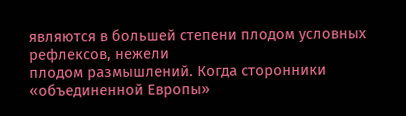являются в большей степени плодом условных рефлексов, нежели
плодом размышлений. Когда сторонники
«объединенной Европы»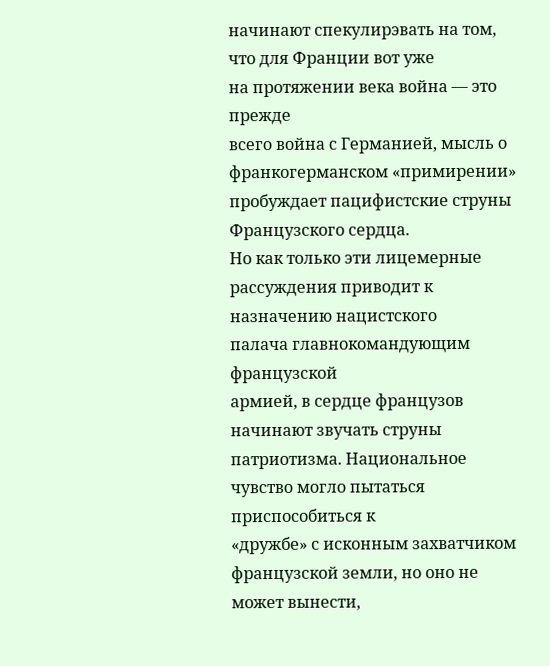начинают спекулирэвать на том, что для Франции вот уже
на протяжении века война — это прежде
всего война с Германией, мысль о франкогерманском «примирении» пробуждает пацифистские струны Французского сердца.
Но как только эти лицемерные рассуждения приводит к назначению нацистского
палача главнокомандующим французской
армией, в сердце французов начинают звучать струны патриотизма. Национальное
чувство могло пытаться приспособиться к
«дружбе» с исконным захватчиком французской земли, но оно не может вынести,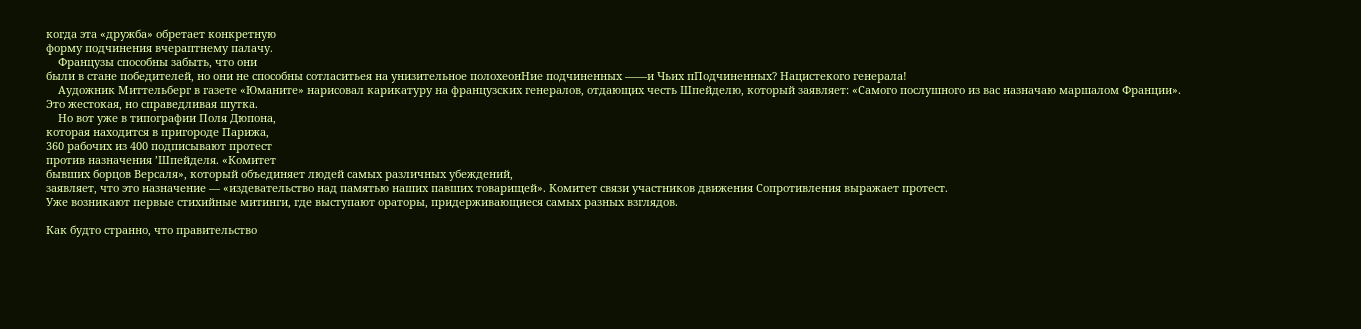когда эта «дружба» обретает конкретную
форму подчинения вчераптнему палачу.
    Французы способны забыть, что они
были в стане победителей, но они не способны сотласитьея на унизительное полохеонНие подчиненных ——и Чьих пПодчиненных? Нацистекого генерала!
    Аудожник Миттельберг в газете «Юманите» нарисовал карикатуру на французских генералов, отдающих честь Шпейделю, который заявляет: «Самого послушного из вас назначаю маршалом Франции».
Это жестокая, но справедливая шутка.
    Но вот уже в типографии Поля Дюпона,
которая находится в пригороде Парижа,
360 рабочих из 400 подписывают протест
против назначения ’Шпейделя. «Комитет
бывших борцов Версаля», который объединяет людей самых различных убеждений,
заявляет, что это назначение — «издевательство над памятью наших павших товарищей». Комитет связи участников движения Сопротивления выражает протест.
Уже возникают первые стихийные митинги, где выступают ораторы, придерживающиеся самых разных взглядов.

Как будто странно, что правительство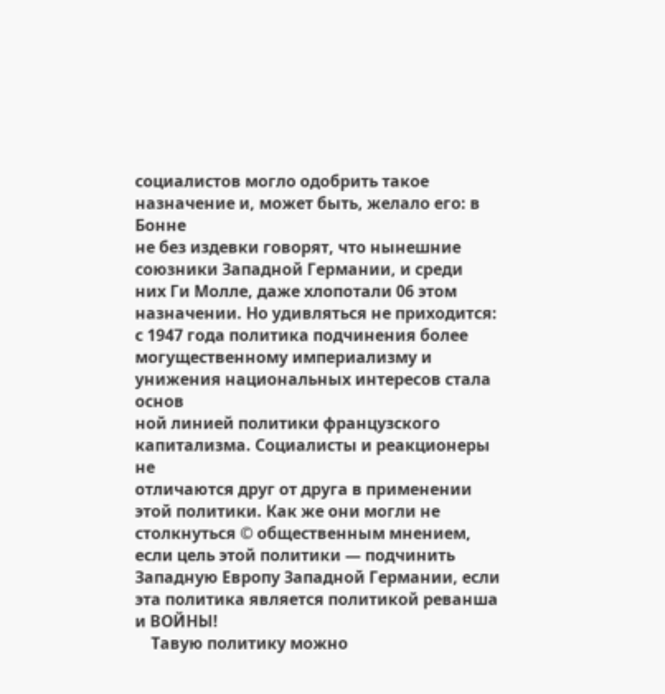социалистов могло одобрить такое назначение и, может быть, желало его: в Бонне
не без издевки говорят, что нынешние
союзники Западной Германии, и среди
них Ги Молле, даже хлопотали 06 этом назначении. Но удивляться не приходится:
с 1947 года политика подчинения более
могущественному империализму и унижения национальных интересов стала основ
ной линией политики французского капитализма. Социалисты и реакционеры не
отличаются друг от друга в применении
этой политики. Как же они могли не
столкнуться © общественным мнением,
если цель этой политики — подчинить Западную Европу Западной Германии, если
эта политика является политикой реванша
и ВОЙНЫ!
    Тавую политику можно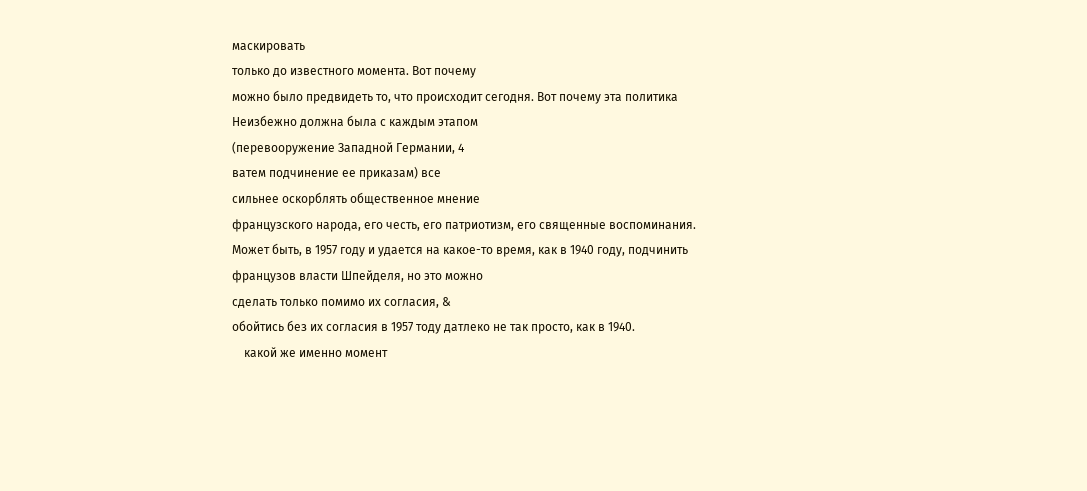маскировать
только до известного момента. Вот почему
можно было предвидеть то, что происходит сегодня. Вот почему эта политика Heизбежно должна была с каждым этапом
(перевооружение Западной Германии, 4
ватем подчинение ее приказам) все
сильнее оскорблять общественное мнение
французского народа, его честь, его патриотизм, его священные воспоминания.
Может быть, в 1957 году и удается на какое-то время, как в 1940 году, подчинить
французов власти Шпейделя, но это можно
сделать только помимо их согласия, &
обойтись без их согласия в 1957 тоду датлеко не так просто, как в 1940.
    какой же именно момент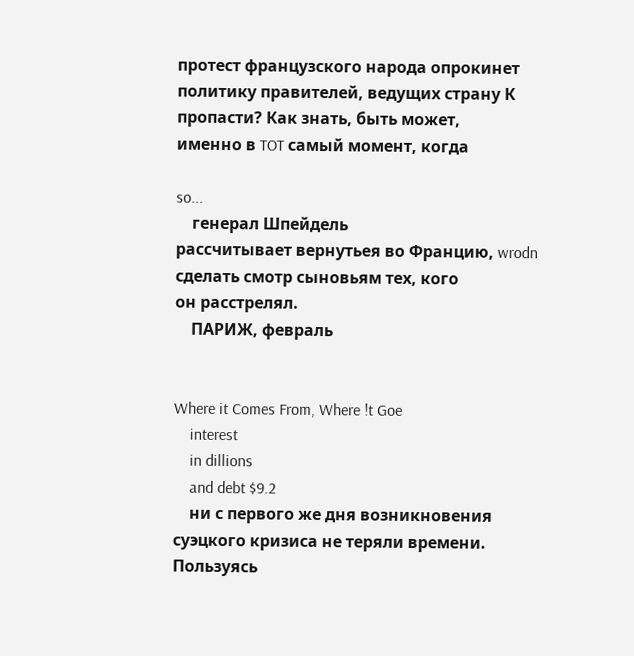протест французского народа опрокинет политику правителей, ведущих страну К
пропасти? Как знать, быть может,
именно в TOT самый момент, когда

so...
    генерал Шпейдель
рассчитывает вернутьея во Францию, wrodn  сделать смотр сыновьям тех, кого
он расстрелял.
    ПАРИЖ, февраль


Where it Comes From, Where !t Goe
    interest
    in dillions
    and debt $9.2
    ни с первого же дня возникновения суэцкого кризиса не теряли времени.
Пользуясь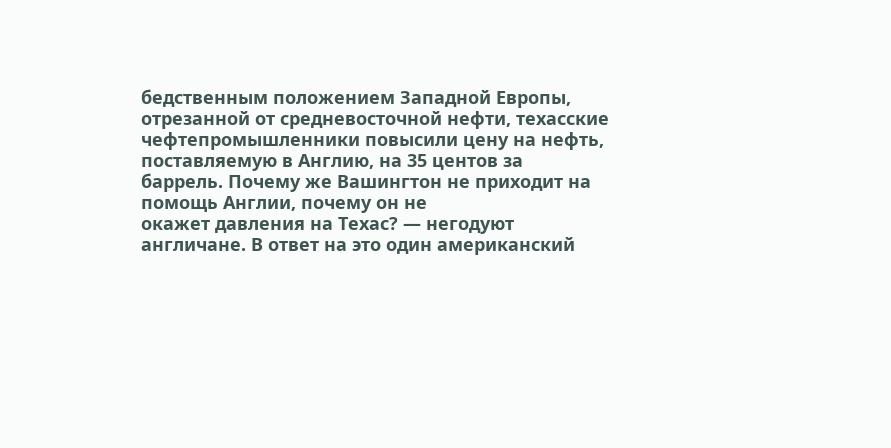бедственным положением Западной Европы, отрезанной от средневосточной нефти, техасские чефтепромышленники повысили цену на нефть, поставляемую в Англию, на 35 центов за
баррель. Почему же Вашингтон не приходит на помощь Англии, почему он не
окажет давления на Техас? — негодуют
англичане. В ответ на это один американский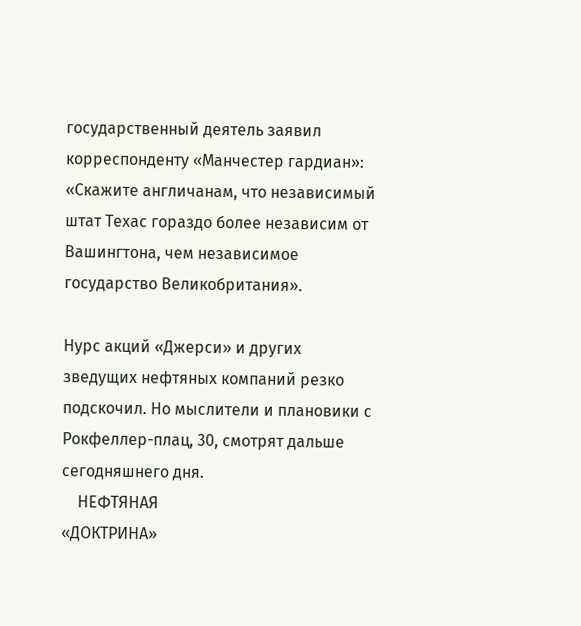государственный деятель заявил
корреспонденту «Манчестер гардиан»:
«Скажите англичанам, что независимый
штат Техас гораздо более независим от
Вашингтона, чем независимое государство Великобритания».

Нурс акций «Джерси» и других зведущих нефтяных компаний резко подскочил. Но мыслители и плановики с Рокфеллер-плац, 30, смотрят дальше сегодняшнего дня.
    НЕФТЯНАЯ
«ДОКТРИНА»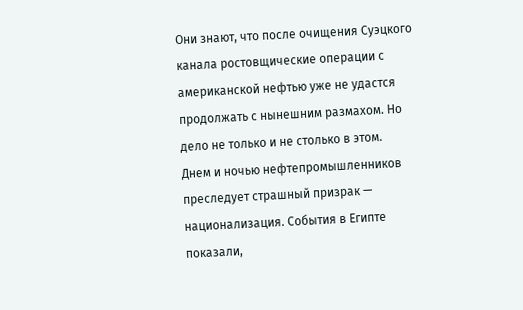Они знают, что после очищения Суэцкого канала ростовщические операции с
американской нефтью уже не удастся
продолжать с нынешним размахом. Но
дело не только и не столько в этом.
Днем и ночью нефтепромышленников
преследует страшный призрак — национализация. События в Египте показали,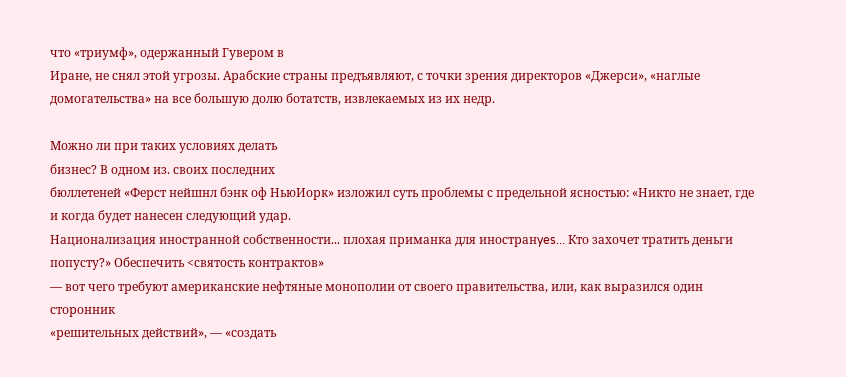что «триумф», одержанный Гувером в
Иране, не снял этой угрозы. Арабские страны предъявляют, с точки зрения директоров «Джерси», «наглые домогательства» на все большую долю ботатств, извлекаемых из их недр.

Можно ли при таких условиях делать
бизнес? В одном из. своих последних
бюллетеней «Ферст нейшнл бэнк оф НьюИорк» изложил суть проблемы с предельной ясностью: «Никто не знает, где
и когда будет нанесен следующий удар.
Национализация иностранной собственности... плохая приманка для иностранyes... Кто захочет тратить деньги попусту?» Обеспечить <святость контрактов»
— вот чего требуют американские нефтяные монополии от своего правительства, или, как выразился один сторонник
«решительных действий», — «создать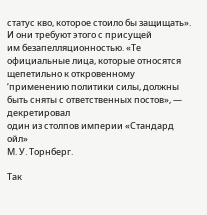статус кво, которое стоило бы защищать». И они требуют этого с присущей
им безапелляционностью. «Те официальные лица, которые относятся щепетильно к откровенному ‘применению политики силы, должны быть сняты с ответственных постов», — декретировал
один из столпов империи «Стандард ойл»
М. У. Торнберг.

Так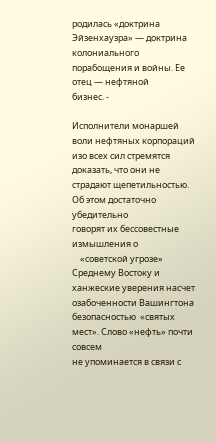родилась «доктрина Эйзенхаузра» — доктрина колониального порабощения и войны. Ее отец — нефтяной
бизнес. -

Исполнители монаршей воли нефтяных корпораций изо всех сил стремятся
доказать, что они не страдают щепетильностью. Об этом достаточно убедительно
говорят их бессовестные измышления о
    «советской угрозе» Среднему Востоку и
ханжеские уверения насчет озабоченности Вашингтона безопасностью  «святых мест». Слово «нефть» почти совсем
не упоминается в связи с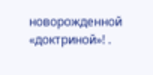новорожденной
«доктриной»! .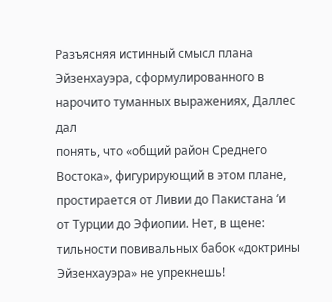Разъясняя истинный смысл плана Эйзенхауэра, сформулированного в нарочито туманных выражениях, Даллес дал
понять, что «общий район Среднего Востока», фигурирующий в этом плане,
простирается от Ливии до Пакистана ‘и
от Турции до Эфиопии. Нет, в щене:
тильности повивальных бабок «доктрины Эйзенхауэра» не упрекнешь!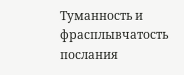Туманность и фрасплывчатость послания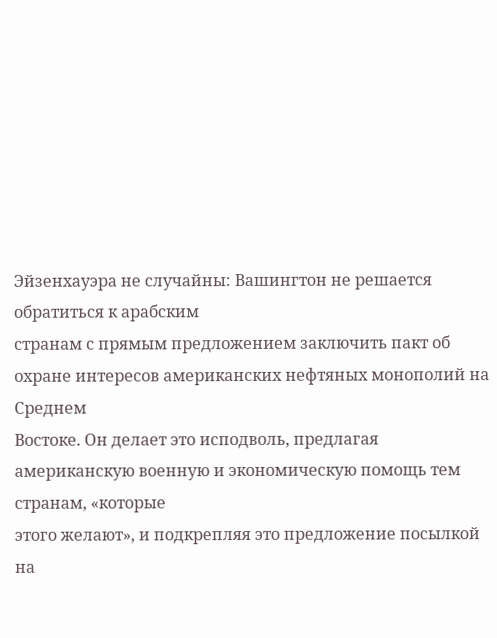Эйзенхауэра не случайны: Вашингтон не решается обратиться к арабским
странам с прямым предложением заключить пакт об охране интересов американских нефтяных монополий на Среднем
Востоке. Он делает это исподволь, предлагая американскую военную и экономическую помощь тем странам, «которые
этого желают», и подкрепляя это предложение посылкой на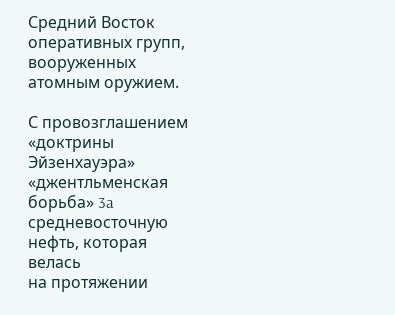Средний Восток
оперативных групп, вооруженных атомным оружием.

С провозглашением «доктрины Эйзенхауэра» «джентльменская борьба» 3a
средневосточную нефть, которая велась
на протяжении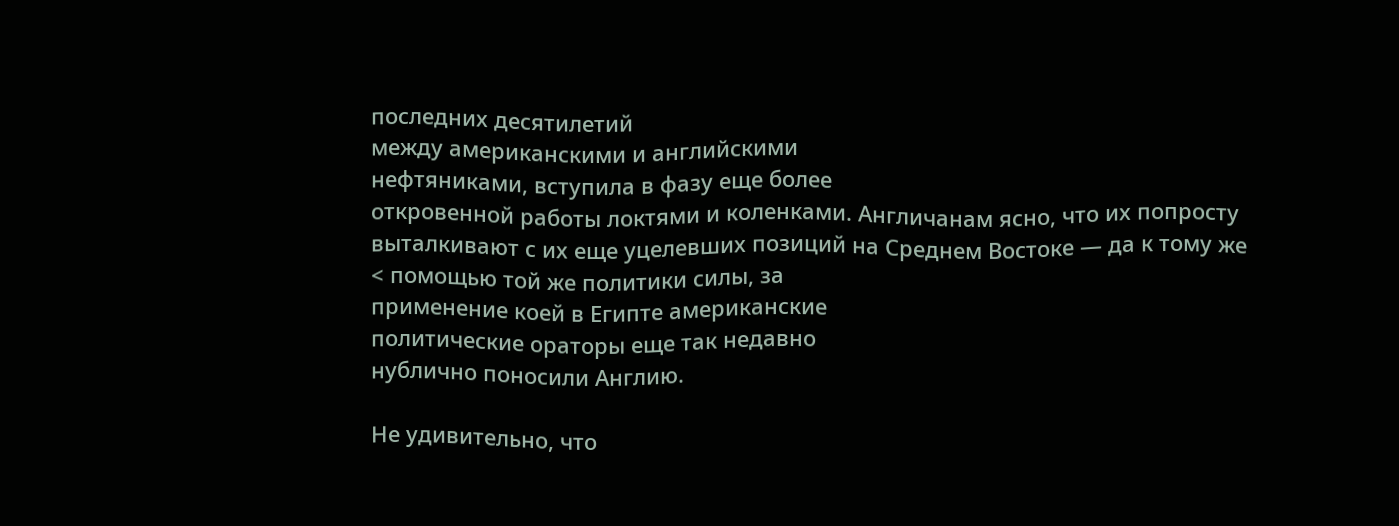последних десятилетий
между американскими и английскими
нефтяниками, вступила в фазу еще более
откровенной работы локтями и коленками. Англичанам ясно, что их попросту
выталкивают с их еще уцелевших позиций на Среднем Востоке — да к тому же
< помощью той же политики силы, за
применение коей в Египте американские
политические ораторы еще так недавно
нублично поносили Англию.

Не удивительно, что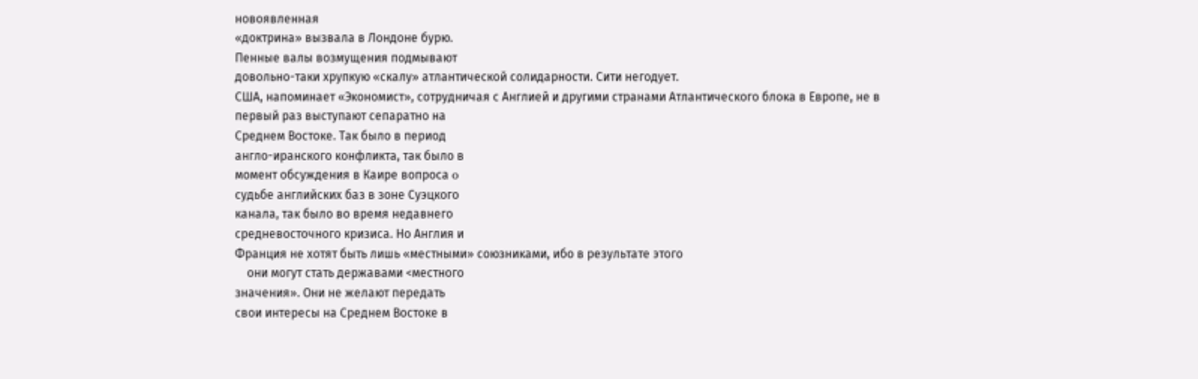новоявленная
«доктрина» вызвала в Лондоне бурю.
Пенные валы возмущения подмывают
довольно-таки хрупкую «скалу» атлантической солидарности. Сити негодует.
США, напоминает «Экономист», сотрудничая с Англией и другими странами Атлантического блока в Европе, не в
первый раз выступают сепаратно на
Среднем Востоке. Так было в период
англо-иранского конфликта, так было в
момент обсуждения в Каире вопроса o
судьбе английских баз в зоне Суэцкого
канала, так было во время недавнего
средневосточного кризиса. Но Англия и
Франция не хотят быть лишь «местными» союзниками, ибо в результате этого
    они могут стать державами <местного
значения». Они не желают передать
свои интересы на Среднем Востоке в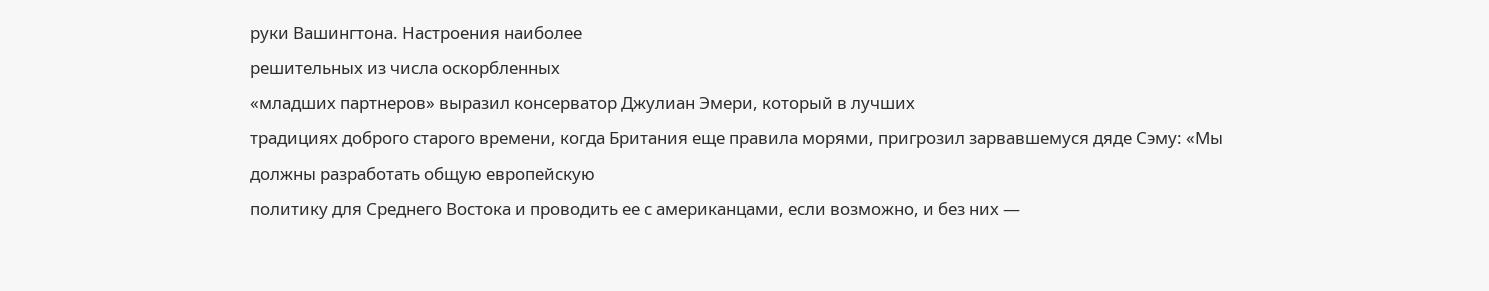руки Вашингтона. Настроения наиболее
решительных из числа оскорбленных
«младших партнеров» выразил консерватор Джулиан Эмери, который в лучших
традициях доброго старого времени, когда Британия еще правила морями, пригрозил зарвавшемуся дяде Сэму: «Мы
должны разработать общую европейскую
политику для Среднего Востока и проводить ее с американцами, если возможно, и без них —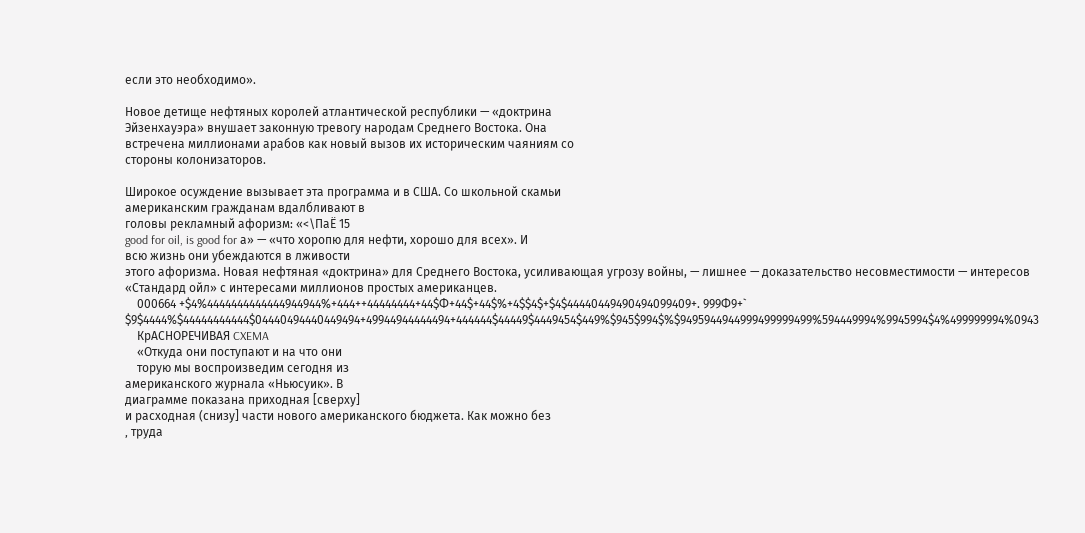если это необходимо».

Новое детище нефтяных королей атлантической республики — «доктрина
Эйзенхауэра» внушает законную тревогу народам Среднего Востока. Она
встречена миллионами арабов как новый вызов их историческим чаяниям со
стороны колонизаторов.

Широкое осуждение вызывает эта программа и в США. Со школьной скамьи
американским гражданам вдалбливают в
головы рекламный афоризм: «<\ПаЁ 15
good for oil, is good for а» — «что хоропю для нефти, хорошо для всех». И
всю жизнь они убеждаются в лживости
этого афоризма. Новая нефтяная «доктрина» для Среднего Востока, усиливающая угрозу войны, — лишнее — доказательство несовместимости — интересов
«Стандард ойл» с интересами миллионов простых американцев.
    000664 +$4%4444444444444944944%+444++44444444+44$Ф+44$+44$%+4$$4$+$4$44440449490494099409+. 999Ф9+` $9$4444%$44444444444$04440494440449494+49944944444494+444444$44449$4449454$449%$945$994$%$9495944944999499999499%594449994%9945994$4%499999994%0943
    КрАСНОРЕЧИВАЯ CXEMA
    «Откуда они поступают и на что они
    торую мы воспроизведим сегодня из
американского журнала «Ньюсуик». В
диаграмме показана приходная [сверху]
и расходная (снизу] части нового американского бюджета. Как можно без
‚ труда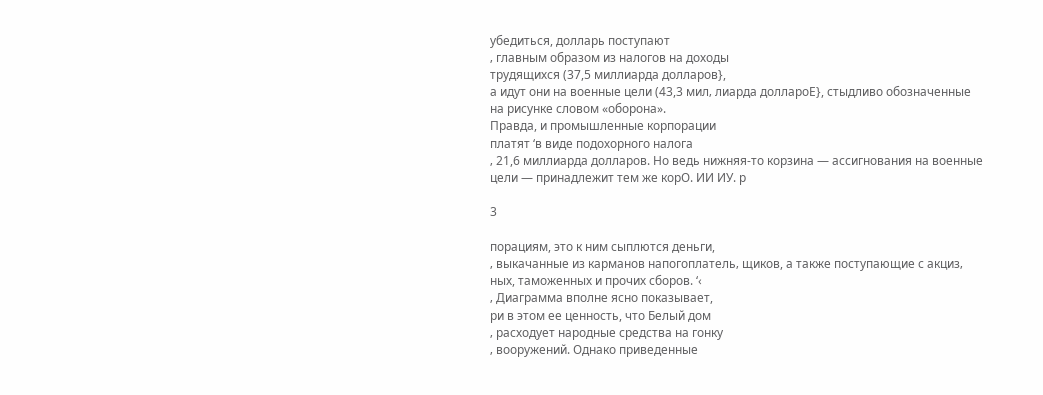убедиться, долларь поступают
‚ главным образом из налогов на доходы
трудящихся (37,5 миллиарда долларов},
а идут они на военные цели (43,3 мил‚ лиарда доллароЕ}, стыдливо обозначенные на рисунке словом «оборона».
Правда, и промышленные корпорации
платят ‘в виде подохорного налога
‚ 21,6 миллиарда долларов. Но ведь нижняя-то корзина — ассигнования на военные цели — принадлежит тем же корО. ИИ ИУ. р

3

порациям, это к ним сыплются деньги,
‚ выкачанные из карманов напогоплатель‚ щиков, а также поступающие с акциз‚ ных, таможенных и прочих сборов. ‘‹
‚ Диаграмма вполне ясно показывает,
ри в этом ее ценность, что Белый дом
‚ расходует народные средства на гонку
‚ вооружений. Однако приведенные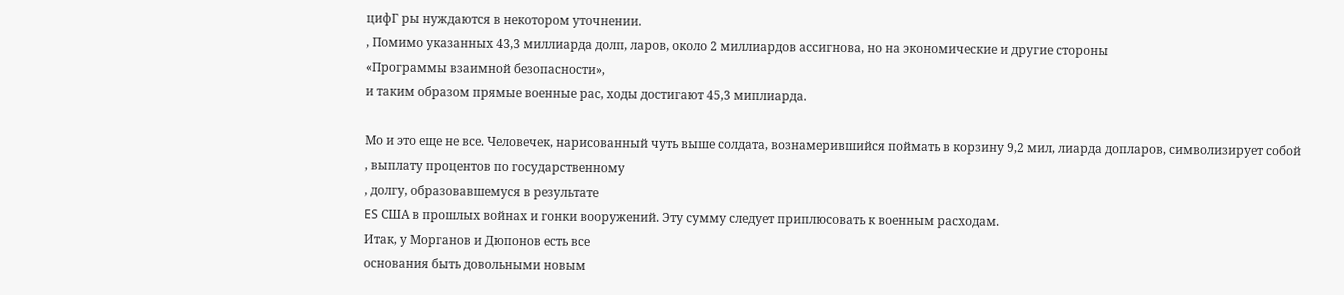цифГ ры нуждаются в некотором уточнении.
‚ Помимо указанных 43,3 миллиарда долп‚ ларов, около 2 миллиардов ассигнова‚ но на экономические и другие стороны
«Программы взаимной безопасности»,
и таким образом прямые военные рас‚ ходы достигают 45,3 миплиарда.

Мо и это еще не все. Человечек, нарисованный чуть выше солдата, вознамерившийся поймать в корзину 9,2 мил‚ лиарда допларов, символизирует собой
‚ выплату процентов по государственному
‚ долгу, образовавшемуся в результате
ES США в прошлых войнах и гонки вооружений. Эту сумму следует приплюсовать к военным расходам.
Итак, у Морганов и Дюпонов есть все
основания быть довольными новым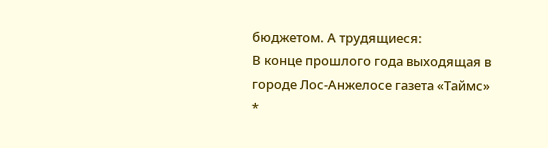бюджетом. А трудящиеся:
В конце прошлого года выходящая в
городе Лос-Анжелосе газета «Таймс»
*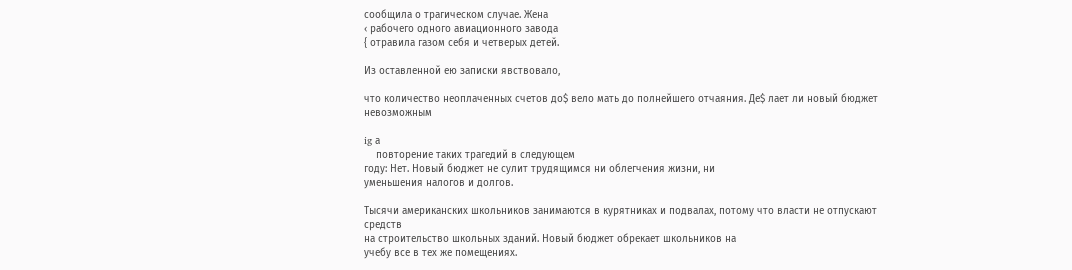сообщила о трагическом случае. Жена
‹ рабочего одного авиационного завода
{ отравила газом себя и четверых детей.

Из оставленной ею записки явствовало,

что количество неоплаченных счетов до$ вело мать до полнейшего отчаяния. Де$ лает ли новый бюджет невозможным

ig а
    повторение таких трагедий в следующем
году: Нет. Новый бюджет не сулит трудящимся ни облегчения жизни, ни
уменьшения налогов и долгов.

Тысячи американских школьников занимаются в курятниках и подвалах, потому что власти не отпускают средств
на строительство школьных зданий. Новый бюджет обрекает школьников на
учебу все в тех же помещениях.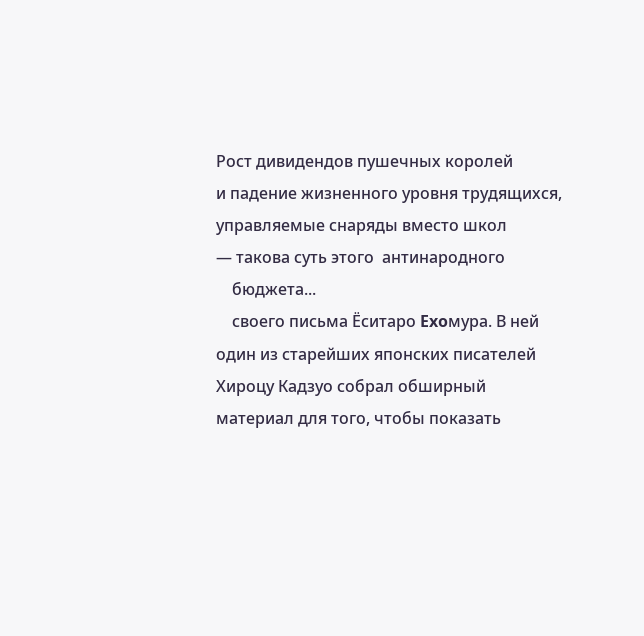Рост дивидендов пушечных королей
и падение жизненного уровня трудящихся, управляемые снаряды вместо школ
— такова суть этого  антинародного
    бюджета...
    своего письма Ёситаро Exoмура. В ней один из старейших японских писателей Хироцу Кадзуо собрал обширный
материал для того, чтобы показать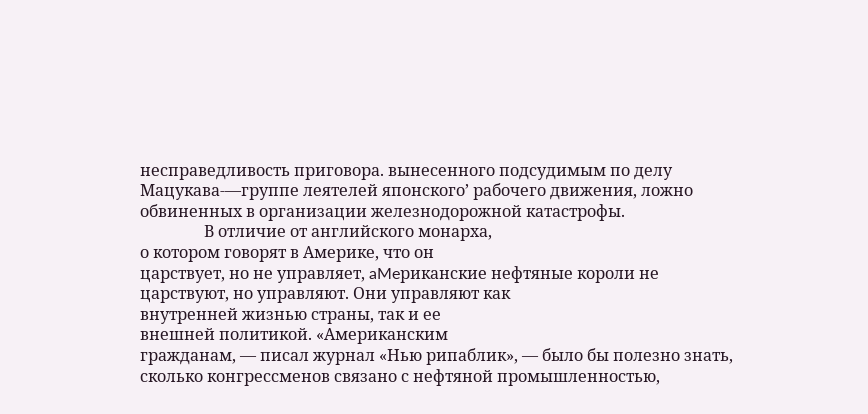несправедливость приговора. вынесенного подсудимым по делу Мацукава-—группе леятелей японского’ рабочего движения, ложно обвиненных в организации железнодорожной катастрофы.
                В отличие от английского монарха,
о котором говорят в Америке, что он
царствует, но не управляет, aMeриканские нефтяные короли не царствуют, но управляют. Они управляют как
внутренней жизнью страны, так и ее
внешней политикой. «Американским
гражданам, — писал журнал «Нью рипаблик», — было бы полезно знать,
сколько конгрессменов связано с нефтяной промышленностью,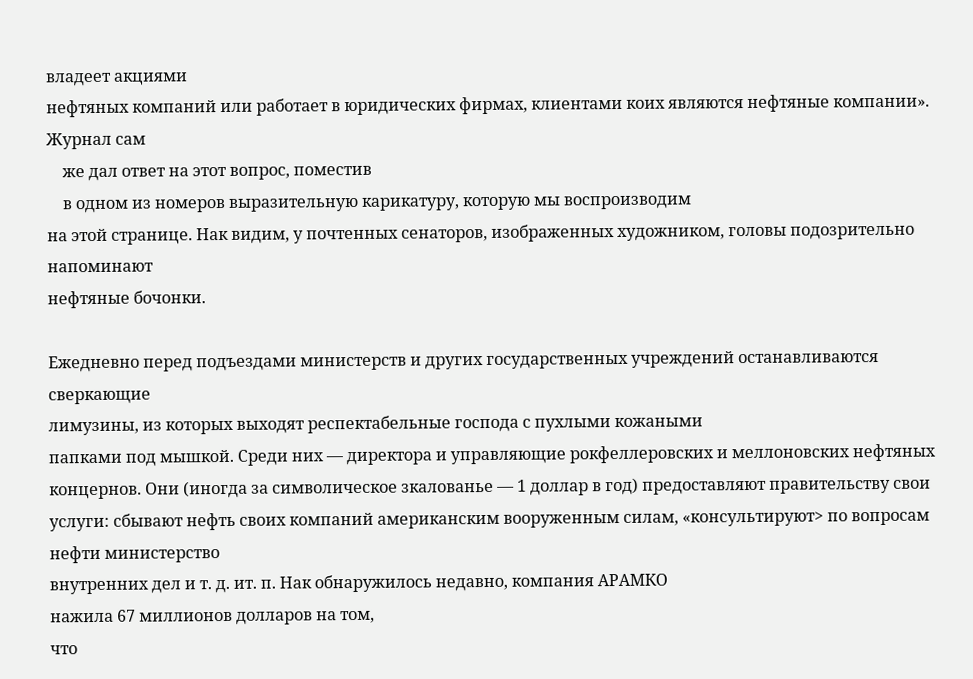владеет акциями
нефтяных компаний или работает в юридических фирмах, клиентами коих являются нефтяные компании». Журнал сам
    же дал ответ на этот вопрос, поместив
    в одном из номеров выразительную карикатуру, которую мы воспроизводим
на этой странице. Нак видим, у почтенных сенаторов, изображенных художником, головы подозрительно напоминают
нефтяные бочонки.

Ежедневно перед подъездами министерств и других государственных учреждений останавливаются сверкающие
лимузины, из которых выходят респектабельные господа с пухлыми кожаными
папками под мышкой. Среди них — директора и управляющие рокфеллеровских и меллоновских нефтяных концернов. Они (иногда за символическое зкалованье — 1 доллар в год) предоставляют правительству свои услуги: сбывают нефть своих компаний американским вооруженным силам, «консультируют> по вопросам нефти министерство
внутренних дел и т. д. ит. п. Нак обнаружилось недавно, компания АРАМКО
нажила 67 миллионов долларов на том,
что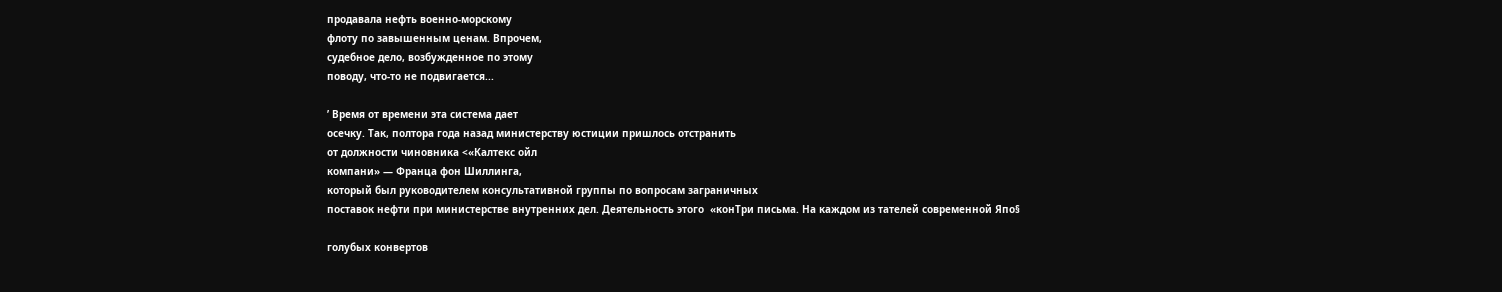продавала нефть военно-морскому
флоту по завышенным ценам. Впрочем,
судебное дело, возбужденное по этому
поводу, что-то не подвигается...

’ Время от времени эта система дает
осечку. Так, полтора года назад министерству юстиции пришлось отстранить
от должности чиновника <«Калтекс ойл
компани» — Франца фон Шиллинга,
который был руководителем консультативной группы по вопросам заграничных
поставок нефти при министерстве внутренних дел. Деятельность этого  «конТри письма. На каждом из тателей современной Япо§

голубых конвертов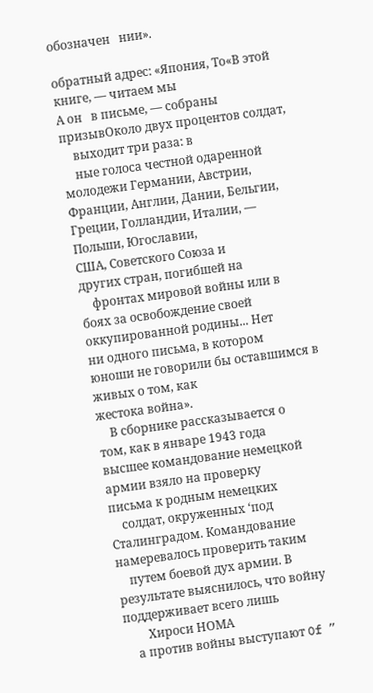обозначен   нии».

обратный адрес: «Япония, То«В этой книге, — читаем мы
А он   в письме, — собраны призывОколо двух процентов солдат,
    выходит три раза: в
    ные голоса честной одаренной
молодежи Германии, Австрии,
Франции, Англии, Дании, Бельгии, Греции, Голландии, Италии, — Польши, Югославии,
США, Советского Союза и
других стран, погибшей на
    фронтах мировой войны или в
боях за освобождение своей
оккупированной родины... Нет
ни одного письма, в котором
юноши не говорили бы оставшимся в живых о том, как
жестока война».
    В сборнике рассказывается о
том, как в январе 1943 года
высшее командование немецкой армии взяло на проверку
письма к родным немецких
    солдат, окруженных ‘под Сталинградом. Командование намеревалось проверить таким
    путем боевой дух армии. В результате выяснилось, что войну поддерживает всего лишь
        Хироси НОМА
    а против войны выступают Of ”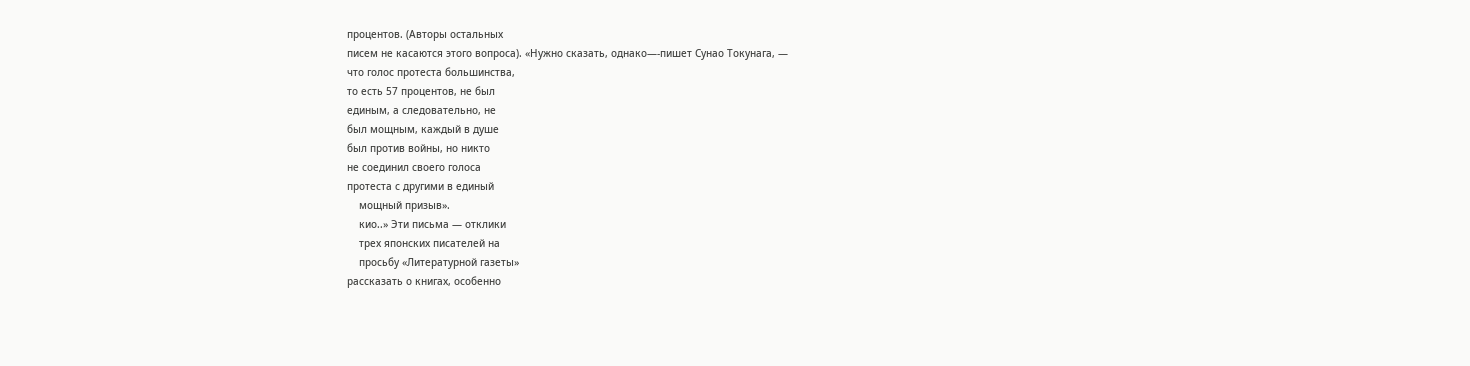процентов. (Авторы остальных
писем не касаются этого вопроса). «Нужно сказать, однако—-пишет Сунао Токунага, —
что голос протеста большинства,
то есть 57 процентов, не был
единым, а следовательно, не
был мощным, каждый в душе
был против войны, но никто
не соединил своего голоса
протеста с другими в единый
    мощный призыв».
    кио..» Эти письма — отклики
    трех японских писателей на
    просьбу «Литературной газеты»
рассказать о книгах, особенно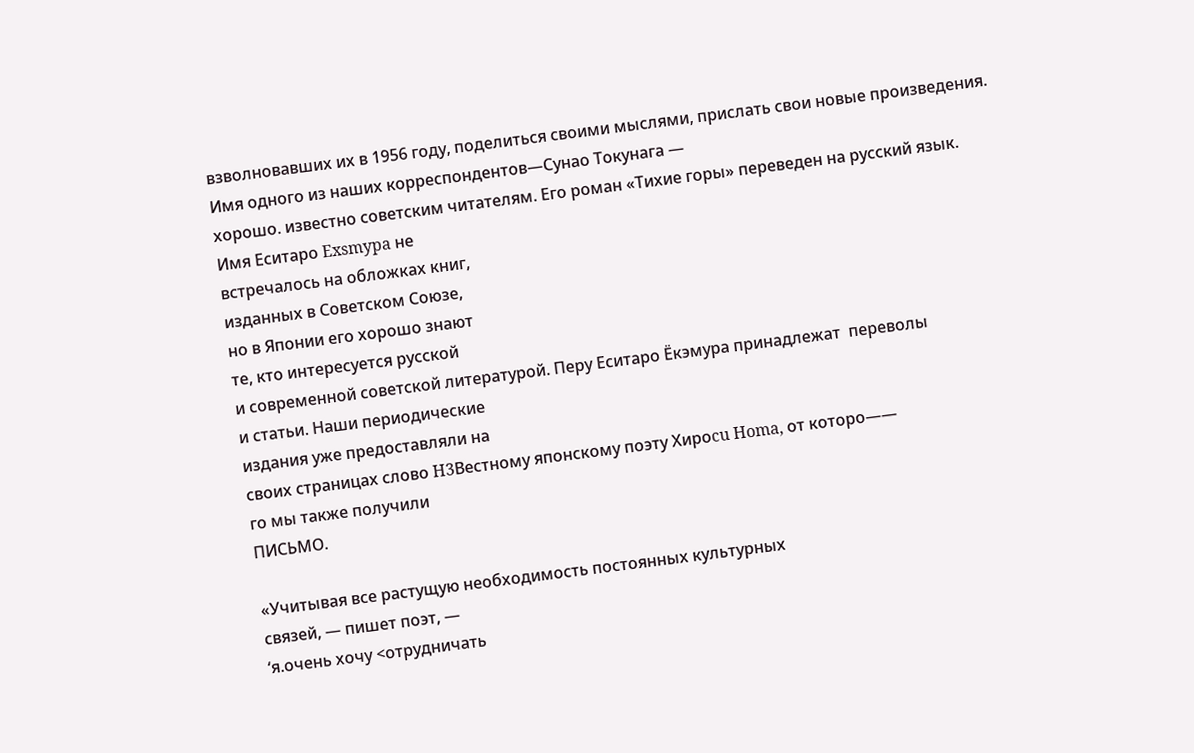взволновавших их в 1956 году, поделиться своими мыслями, прислать свои новые произведения.
Имя одного из наших корреспондентов—Сунао Токунага —
хорошо. известно советским читателям. Его роман «Тихие горы» переведен на русский язык.
Имя Еситаро Exsmypa не
встречалось на обложках книг,
изданных в Советском Союзе,
но в Японии его хорошо знают
те, кто интересуется русской
и современной советской литературой. Перу Еситаро Ёкэмура принадлежат  переволы
и статьи. Наши периодические
издания уже предоставляли на
своих страницах слово H3Beстному японскому поэту Хироcu Homa, от которо——
го мы также получили
ПИСЬМО.

«Учитывая все растущую необходимость постоянных культурных
связей, — пишет поэт, —
‘я.очень хочу <отрудничать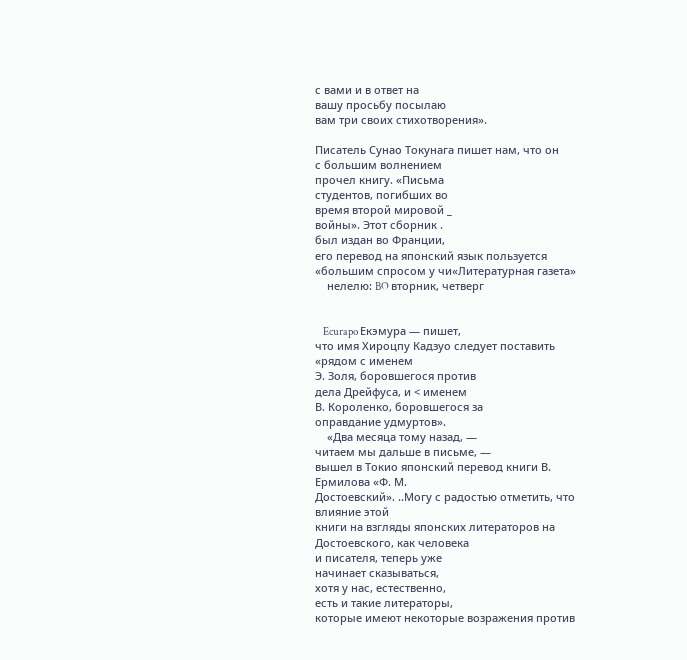с вами и в ответ на
вашу просьбу посылаю
вам три своих стихотворения».

Писатель Сунао Токунага пишет нам, что он
с большим волнением
прочел книгу. «Письма
студентов, погибших во
время второй мировой _
войны». Этот сборник .
был издан во Франции,
его перевод на японский язык пользуется
«большим спросом у чи«Литературная газета»
    нелелю: BO вторник, четверг


    Ecurapo Екэмура — пишет,
что имя Хироцпу Кадзуо следует поставить «рядом с именем
Э. Золя, боровшегося против
дела Дрейфуса, и < именем
В. Короленко, боровшегося за
оправдание удмуртов».
    «Два месяца тому назад, —
читаем мы дальше в письме, —
вышел в Токио японский перевод книги В. Ермилова «Ф. М.
Достоевский». ..Могу с радостью отметить, что влияние этой
книги на взгляды японских литераторов на Достоевского, как человека
и писателя, теперь уже
начинает сказываться,
хотя у нас, естественно,
есть и такие литераторы,
которые имеют некоторые возражения против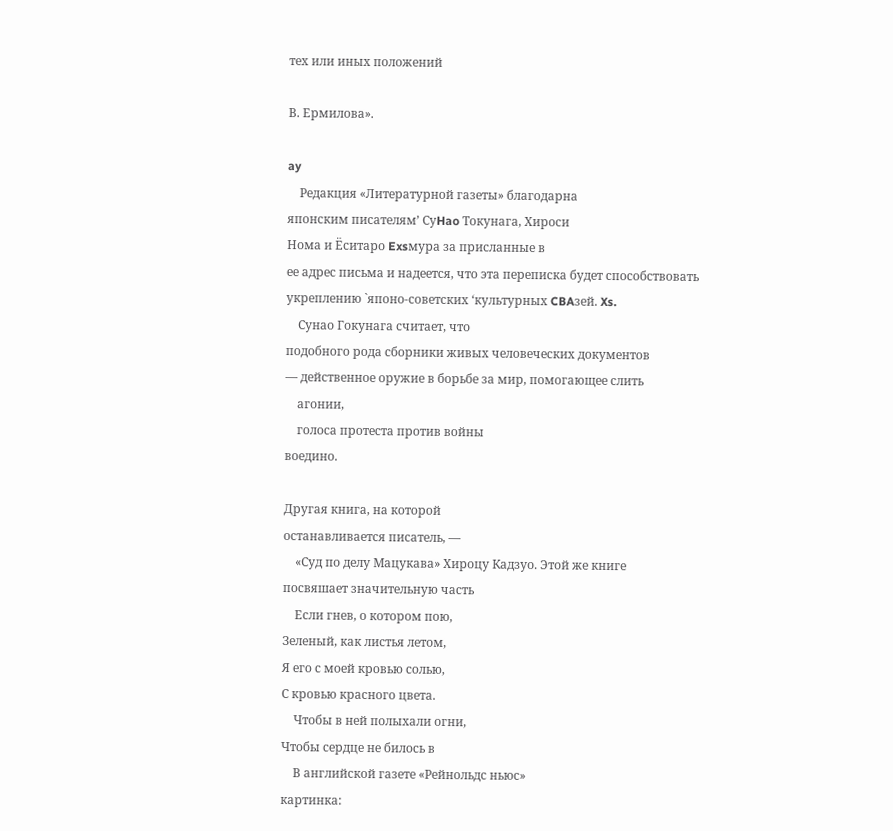тех или иных положений

В. Ермилова».

ay
    Редакция «Литературной газеты» благодарна
японским писателям’ СуHao Токунага, Хироси
Нома и Ёситаро Exsмура за присланные в
ее адрес письма и надеется, что эта переписка будет способствовать
укреплению `японо-советских ‘культурных CBAзей. Xs.
    Сунао Гокунага считает, что
подобного рода сборники живых человеческих документов
— действенное оружие в борьбе за мир, помогающее слить
    агонии,
    голоса протеста против войны
воедино.

Другая книга, на которой
останавливается писатель, —
    «Суд по делу Мацукава» Хироцу Кадзуо. Этой же книге
посвяшает значительную часть
    Если гнев, о котором пою,
Зеленый, как листья летом,
Я его с моей кровью солью,
С кровью красного цвета.
    Чтобы в ней полыхали огни,
Чтобы сердце не билось в
    В английской газете «Рейнольдс ньюс»
картинка: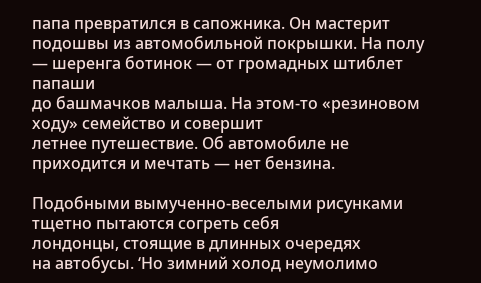папа превратился в сапожника. Он мастерит подошвы из автомобильной покрышки. На полу — шеренга ботинок — от громадных штиблет папаши
до башмачков малыша. На этом-то «резиновом ходу» семейство и совершит
летнее путешествие. Об автомобиле не
приходится и мечтать — нет бензина.

Подобными вымученно-веселыми рисунками тщетно пытаются согреть себя
лондонцы, стоящие в длинных очередях
на автобусы. ‘Но зимний холод неумолимо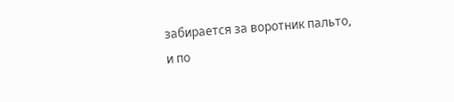забирается за воротник пальто, и по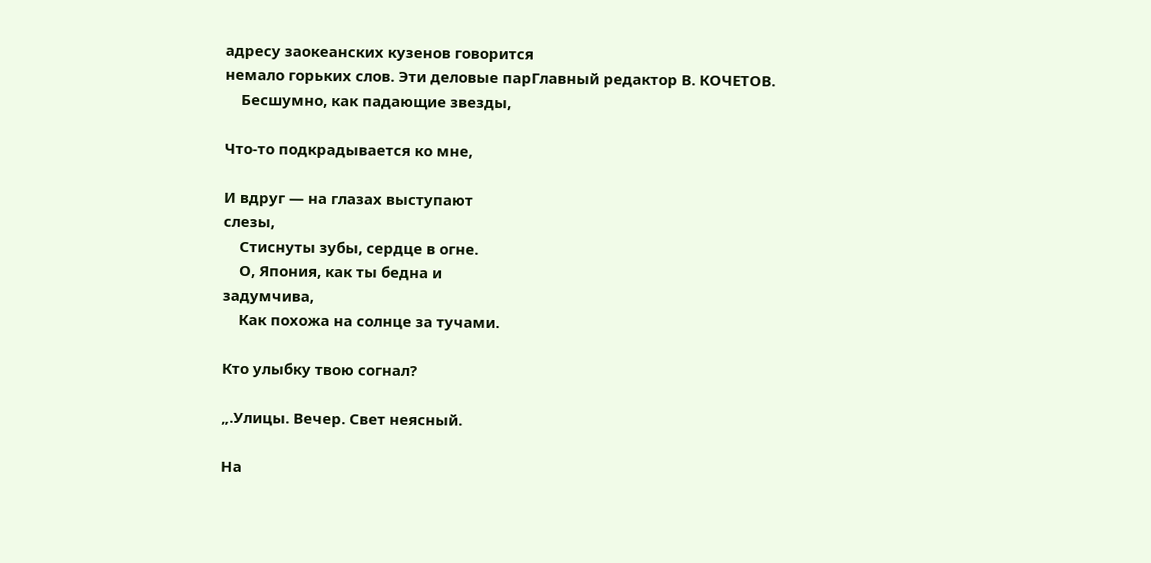адресу заокеанских кузенов говорится
немало горьких слов. Эти деловые парГлавный редактор В. КОЧЕТОВ.
    Бесшумно, как падающие звезды,

Что-то подкрадывается ко мне,

И вдруг — на глазах выступают
слезы,
    Стиснуты зубы, сердце в огне.
    О, Япония, как ты бедна и
задумчива,
    Как похожа на солнце за тучами.

Кто улыбку твою согнал?

„.Улицы. Вечер. Свет неясный.

На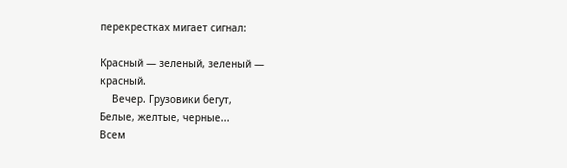перекрестках мигает сигнал:

Красный — зеленый, зеленый —
красный.
    Вечер. Грузовики бегут,
Белые, желтые, черные...
Всем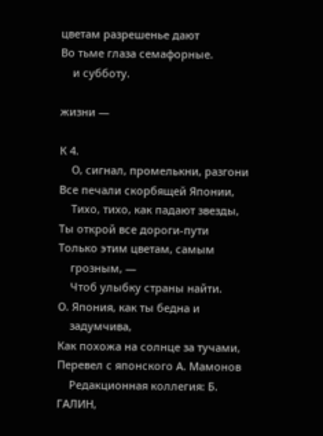цветам разрешенье дают
Во тьме глаза семафорные.
    и субботу.

жизни —

К 4.
    О, сигнал, промелькни, разгони
Все печали скорбящей Японии,
    Тихо, тихо, как падают звезды,
Ты открой все дороги-пути
Только этим цветам, самым
    грозным, —
    Чтоб улыбку страны найти.
О. Япония, как ты бедна и
    задумчива,
Как похожа на солнце за тучами,
Перевел с японского А. Мамонов
    Редакционная коллегия: Б. ГАЛИН,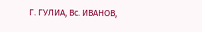Г. ГУЛИА, Вс. ИВАНОВ,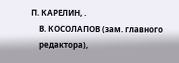П. КАРЕЛИН, .
    В. КОСОЛАПОВ (зам. главного
    редактора),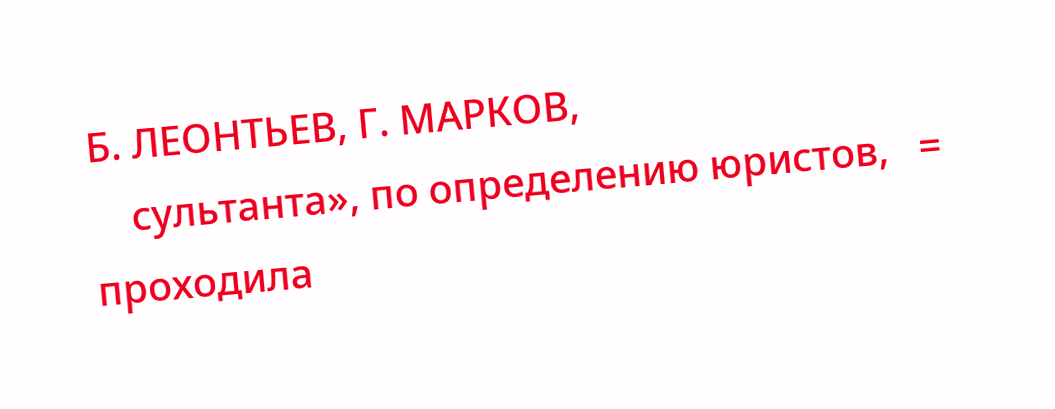Б. ЛЕОНТЬЕВ, Г. МАРКОВ,
    сультанта», по определению юристов,   =
проходила